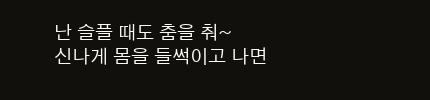난 슬플 때도 춤을 춰~
신나게 몸을 들썩이고 나면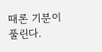때론 기분이 풀린다.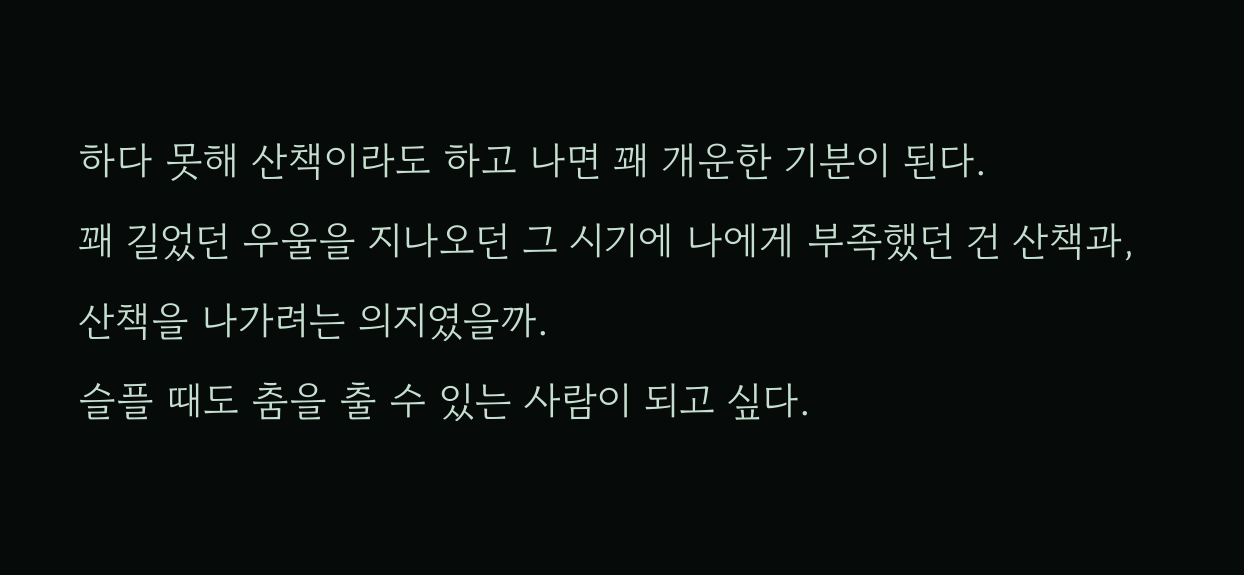하다 못해 산책이라도 하고 나면 꽤 개운한 기분이 된다.
꽤 길었던 우울을 지나오던 그 시기에 나에게 부족했던 건 산책과, 산책을 나가려는 의지였을까.
슬플 때도 춤을 출 수 있는 사람이 되고 싶다.